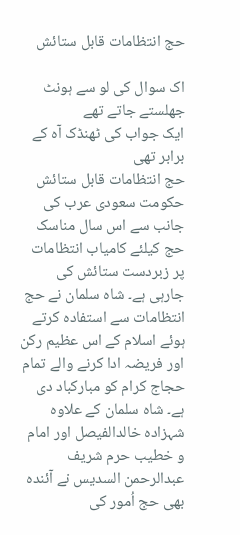حج انتظامات قابل ستائش

اک سوال کی لو سے ہونٹ جھلستے جاتے تھے
ایک جواب کی ٹھنڈک آہ کے برابر تھی
حج انتظامات قابل ستائش
حکومت سعودی عرب کی جانب سے اس سال مناسک حج کیلئے کامیاب انتظامات پر زبردست ستائش کی جارہی ہے۔ شاہ سلمان نے حج انتظامات سے استفادہ کرتے ہوئے اسلام کے اس عظیم رکن اور فریضہ ادا کرنے والے تمام حجاج کرام کو مبارکباد دی ہے۔ شاہ سلمان کے علاوہ شہزادہ خالدالفیصل اور امام و خطیب حرم شریف عبدالرحمن السدیس نے آئندہ بھی حج اُمور کی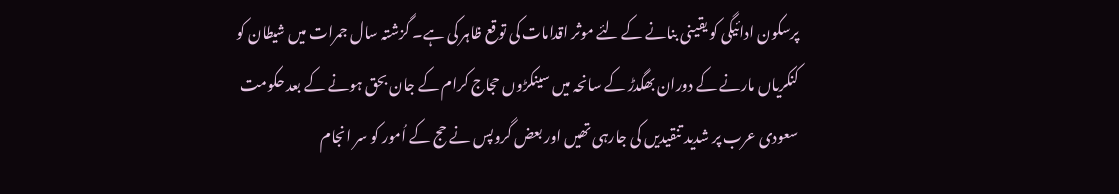پرسکون ادائیگی کو یقینی بنانے کے لئے موثر اقدامات کی توقع ظاہر کی ہے۔ گزشتہ سال جمرات میں شیطان کو کنکریاں مارنے کے دوران بھگدڑ کے سانحہ میں سینکڑوں حجاج کرام کے جان بحق ہونے کے بعد حکومت سعودی عرب پر شدید تنقیدیں کی جارہی تھیں اور بعض گروپس نے حج کے اُمور کو سر انجام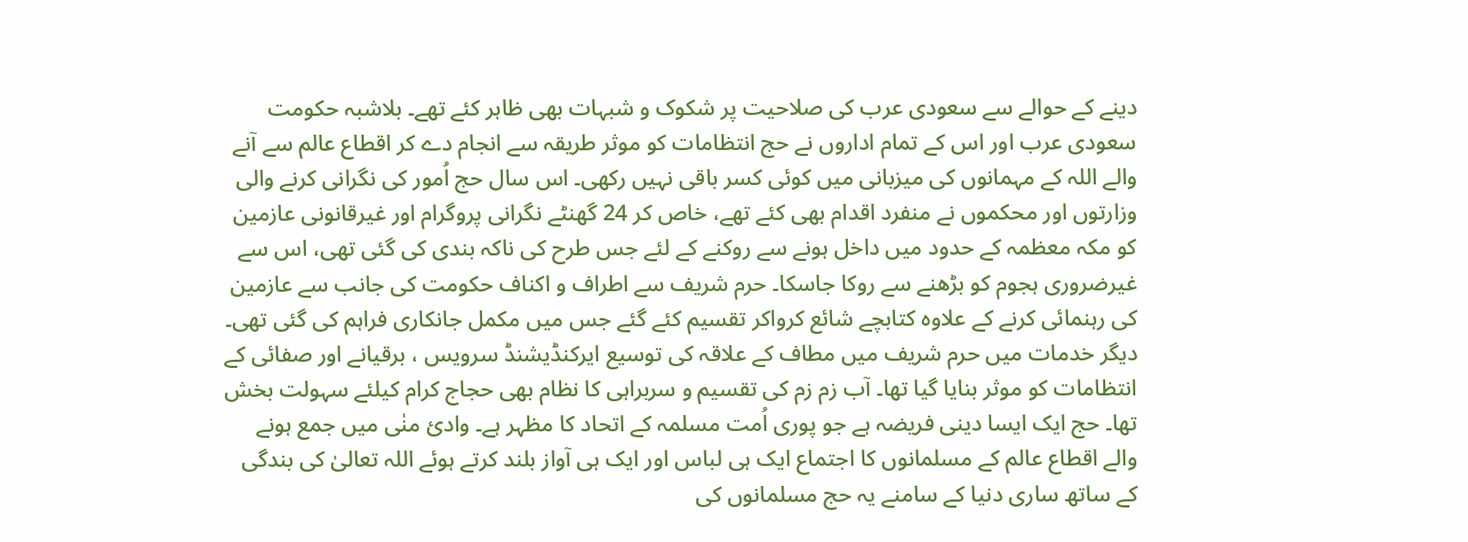دینے کے حوالے سے سعودی عرب کی صلاحیت پر شکوک و شبہات بھی ظاہر کئے تھے۔ بلاشبہ حکومت سعودی عرب اور اس کے تمام اداروں نے حج انتظامات کو موثر طریقہ سے انجام دے کر اقطاع عالم سے آنے والے اللہ کے مہمانوں کی میزبانی میں کوئی کسر باقی نہیں رکھی۔ اس سال حج اُمور کی نگرانی کرنے والی وزارتوں اور محکموں نے منفرد اقدام بھی کئے تھے، خاص کر 24 گھنٹے نگرانی پروگرام اور غیرقانونی عازمین کو مکہ معظمہ کے حدود میں داخل ہونے سے روکنے کے لئے جس طرح کی ناکہ بندی کی گئی تھی، اس سے غیرضروری ہجوم کو بڑھنے سے روکا جاسکا۔ حرم شریف سے اطراف و اکناف حکومت کی جانب سے عازمین کی رہنمائی کرنے کے علاوہ کتابچے شائع کرواکر تقسیم کئے گئے جس میں مکمل جانکاری فراہم کی گئی تھی۔ دیگر خدمات میں حرم شریف میں مطاف کے علاقہ کی توسیع ایرکنڈیشنڈ سرویس ، برقیانے اور صفائی کے انتظامات کو موثر بنایا گیا تھا۔ آب زم زم کی تقسیم و سربراہی کا نظام بھی حجاج کرام کیلئے سہولت بخش تھا۔ حج ایک ایسا دینی فریضہ ہے جو پوری اُمت مسلمہ کے اتحاد کا مظہر ہے۔ وادیٔ منٰی میں جمع ہونے والے اقطاع عالم کے مسلمانوں کا اجتماع ایک ہی لباس اور ایک ہی آواز بلند کرتے ہوئے اللہ تعالیٰ کی بندگی کے ساتھ ساری دنیا کے سامنے یہ حج مسلمانوں کی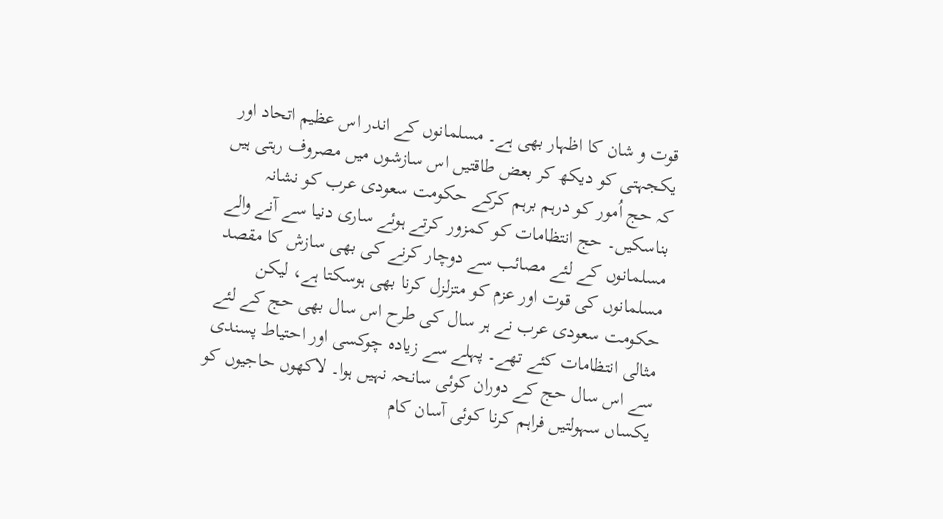قوت و شان کا اظہار بھی ہے۔ مسلمانوں کے اندر اس عظیم اتحاد اور یکجہتی کو دیکھ کر بعض طاقتیں اس سازشوں میں مصروف رہتی ہیں کہ حج اُمور کو درہم برہم کرکے حکومت سعودی عرب کو نشانہ بناسکیں۔ حج انتظامات کو کمزور کرتے ہوئے ساری دنیا سے آنے والے مسلمانوں کے لئے مصائب سے دوچار کرنے کی بھی سازش کا مقصد مسلمانوں کی قوت اور عزم کو متزلزل کرنا بھی ہوسکتا ہے، لیکن حکومت سعودی عرب نے ہر سال کی طرح اس سال بھی حج کے لئے مثالی انتظامات کئے تھے۔ پہلے سے زیادہ چوکسی اور احتیاط پسندی سے اس سال حج کے دوران کوئی سانحہ نہیں ہوا۔ لاکھوں حاجیوں کو یکساں سہولتیں فراہم کرنا کوئی آسان کام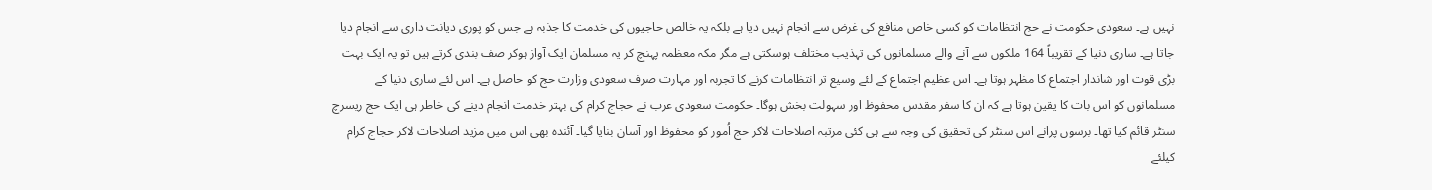نہیں ہے۔ سعودی حکومت نے حج انتظامات کو کسی خاص منافع کی غرض سے انجام نہیں دیا ہے بلکہ یہ خالص حاجیوں کی خدمت کا جذبہ ہے جس کو پوری دیانت داری سے انجام دیا جاتا ہے۔ ساری دنیا کے تقریباً 164 ملکوں سے آنے والے مسلمانوں کی تہذیب مختلف ہوسکتی ہے مگر مکہ معظمہ پہنچ کر یہ مسلمان ایک آواز ہوکر صف بندی کرتے ہیں تو یہ ایک بہت بڑی قوت اور شاندار اجتماع کا مظہر ہوتا ہے۔ اس عظیم اجتماع کے لئے وسیع تر انتظامات کرنے کا تجربہ اور مہارت صرف سعودی وزارت حج کو حاصل ہے۔ اس لئے ساری دنیا کے مسلمانوں کو اس بات کا یقین ہوتا ہے کہ ان کا سفر مقدس محفوظ اور سہولت بخش ہوگا۔ حکومت سعودی عرب نے حجاج کرام کی بہتر خدمت انجام دینے کی خاطر ہی ایک حج ریسرچ سنٹر قائم کیا تھا۔ برسوں پرانے اس سنٹر کی تحقیق کی وجہ سے ہی کئی مرتبہ اصلاحات لاکر حج اُمور کو محفوظ اور آسان بنایا گیا۔ آئندہ بھی اس میں مزید اصلاحات لاکر حجاج کرام کیلئے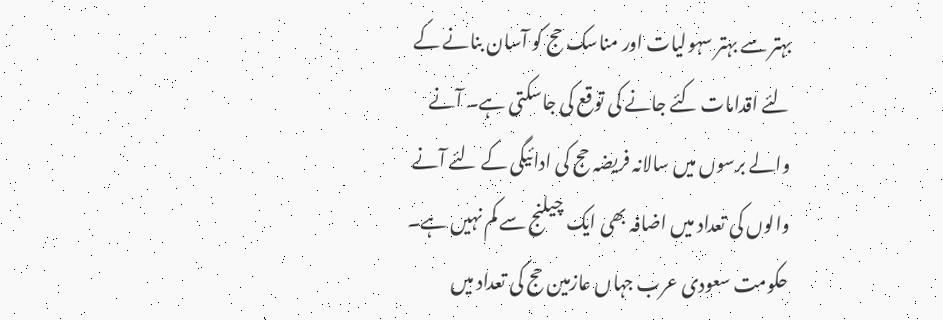بہتر سے بہتر سہولیات اور مناسک حج کو آسان بنانے کے لئے اقدامات کئے جانے کی توقع کی جاسکتی ہے۔ آنے والے برسوں میں سالانہ فریضہ حج کی ادائیگی کے لئے آنے والوں کی تعداد میں اضافہ بھی ایک چیلنج سے کم نہیں ہے۔ حکومت سعودی عرب جہاں عازمین حج کی تعداد میں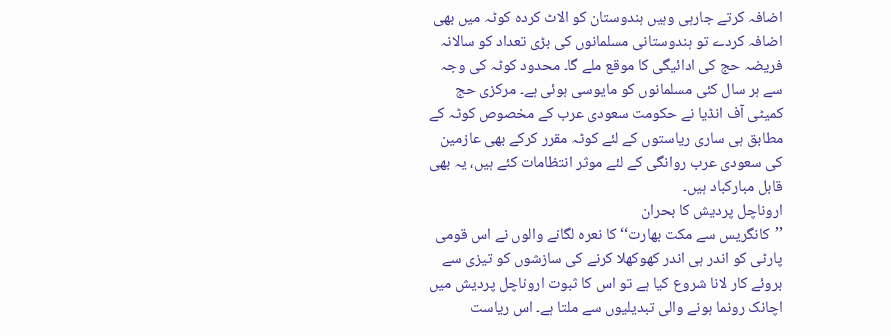اضافہ کرتے جارہی وہیں ہندوستان کو الاٹ کردہ کوٹہ میں بھی اضافہ کردے تو ہندوستانی مسلمانوں کی بڑی تعداد کو سالانہ فریضہ حج کی ادائیگی کا موقع ملے گا۔ محدود کوٹہ کی وجہ سے ہر سال کئی مسلمانوں کو مایوسی ہوئی ہے۔ مرکزی حج کمیٹی آف انڈیا نے حکومت سعودی عرب کے مخصوص کوٹہ کے مطابق ہی ساری ریاستوں کے لئے کوٹہ مقرر کرکے بھی عازمین کی سعودی عرب روانگی کے لئے موثر انتظامات کئے ہیں، یہ بھی قابل مبارکباد ہیں۔
اروناچل پردیش کا بحران
’’کانگریس سے مکت بھارت‘‘ کا نعرہ لگانے والوں نے اس قومی پارٹی کو اندر ہی اندر کھوکھلا کرنے کی سازشوں کو تیزی سے بروئے کار لانا شروع کیا ہے تو اس کا ثبوت اروناچل پردیش میں اچانک رونما ہونے والی تبدیلیوں سے ملتا ہے۔ اس ریاست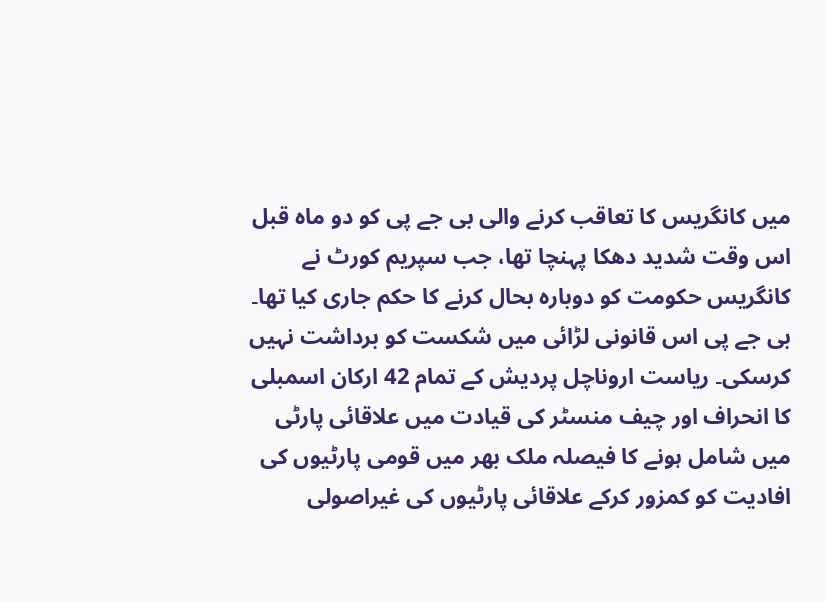میں کانگریس کا تعاقب کرنے والی بی جے پی کو دو ماہ قبل اس وقت شدید دھکا پہنچا تھا، جب سپریم کورٹ نے کانگریس حکومت کو دوبارہ بحال کرنے کا حکم جاری کیا تھا۔ بی جے پی اس قانونی لڑائی میں شکست کو برداشت نہیں کرسکی۔ ریاست اروناچل پردیش کے تمام 42 ارکان اسمبلی کا انحراف اور چیف منسٹر کی قیادت میں علاقائی پارٹی میں شامل ہونے کا فیصلہ ملک بھر میں قومی پارٹیوں کی افادیت کو کمزور کرکے علاقائی پارٹیوں کی غیراصولی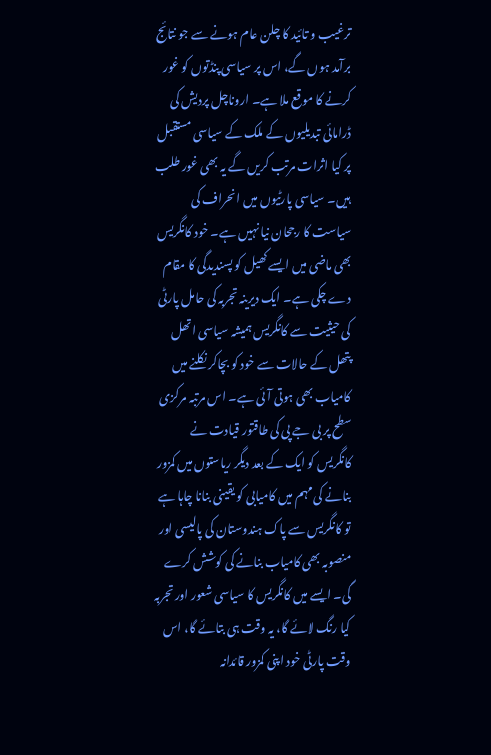ترغیب و تائید کا چلن عام ہونے سے جو نتائج برآمد ہوں گے، اس پر سیاسی پنڈتوں کو غور کرنے کا موقع ملا ہے۔ اروناچل پردیش کی ڈرامائی تبدیلیوں کے ملک کے سیاسی مستقبل پر کیا اثرات مرتب کریں گے یہ بھی غور طلب ہیں۔ سیاسی پارٹیوں میں انحراف کی سیاست کا رجحان نیا نہیں ہے۔ خود کانگریس بھی ماضی میں ایسے کھیل کو پسندیدگی کا مقام دے چکی ہے۔ ایک دیرینہ تجربہ کی حامل پارٹی کی حیثیت سے کانگریس ہمیشہ سیاسی اتھل پتھل کے حالات سے خود کو بچاکر نکلنے میں کامیاب بھی ہوتی آئی ہے۔ اس مرتبہ مرکزی سطح پر بی جے پی کی طاقتور قیادت نے کانگریس کو ایک کے بعد دیگر ریاستوں میں کمزور بنانے کی مہم میں کامیابی کو یقینی بنانا چاہا ہے تو کانگریس سے پاک ہندوستان کی پالیسی اور منصوبہ بھی کامیاب بنانے کی کوشش کرے گی۔ ایسے میں کانگریس کا سیاسی شعور اور تجربہ کیا رنگ لائے گا، یہ وقت ہی بتائے گا، اس وقت پارٹی خود اپنی کمزور قائدانہ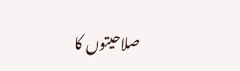صلاحیتوں کا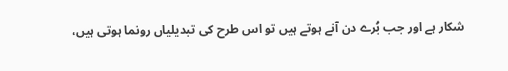شکار ہے اور جب بُرے دن آنے ہوتے ہیں تو اس طرح کی تبدیلیاں رونما ہوتی ہیں،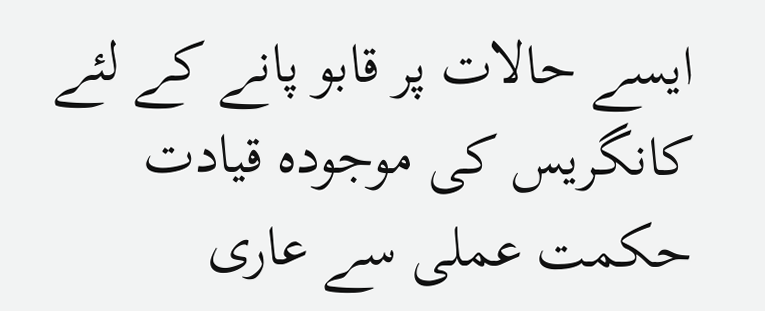ایسے حالات پر قابو پانے کے لئے کانگریس کی موجودہ قیادت حکمت عملی سے عاری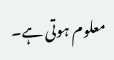معلوم ہوتی ہے۔